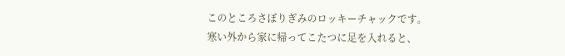このところさぼりぎみのロッキーチャックです。
寒い外から家に帰ってこたつに足を入れると、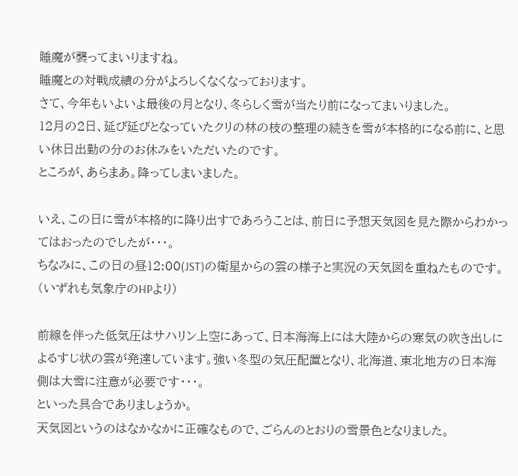睡魔が襲ってまいりますね。
睡魔との対戦成績の分がよろしくなくなっております。
さて、今年もいよいよ最後の月となり、冬らしく雪が当たり前になってまいりました。
12月の2日、延び延びとなっていたクリの林の枝の整理の続きを雪が本格的になる前に、と思い休日出勤の分のお休みをいただいたのです。
ところが、あらまあ。降ってしまいました。

いえ、この日に雪が本格的に降り出すであろうことは、前日に予想天気図を見た際からわかってはおったのでしたが・・・。
ちなみに、この日の昼12:00(JST)の衛星からの雲の様子と実況の天気図を重ねたものです。(いずれも気象庁のHPより)

前線を伴った低気圧はサハリン上空にあって、日本海海上には大陸からの寒気の吹き出しによるすじ状の雲が発達しています。強い冬型の気圧配置となり、北海道、東北地方の日本海側は大雪に注意が必要です・・・。
といった具合でありましょうか。
天気図というのはなかなかに正確なもので、ごらんのとおりの雪景色となりました。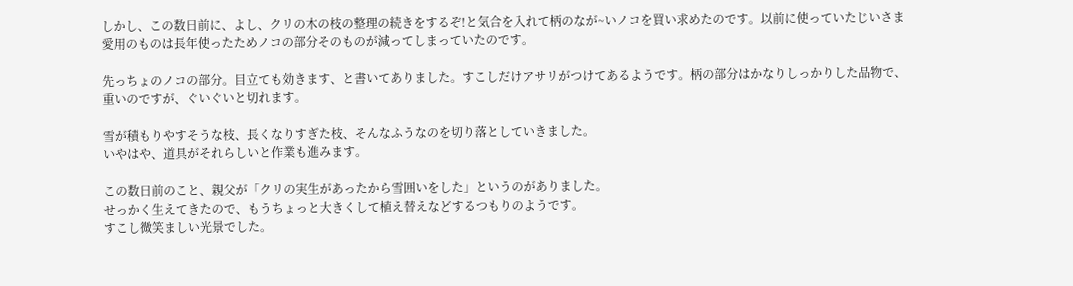しかし、この数日前に、よし、クリの木の枝の整理の続きをするぞ!と気合を入れて柄のなが~いノコを買い求めたのです。以前に使っていたじいさま愛用のものは長年使ったためノコの部分そのものが減ってしまっていたのです。

先っちょのノコの部分。目立ても効きます、と書いてありました。すこしだけアサリがつけてあるようです。柄の部分はかなりしっかりした品物で、重いのですが、ぐいぐいと切れます。

雪が積もりやすそうな枝、長くなりすぎた枝、そんなふうなのを切り落としていきました。
いやはや、道具がそれらしいと作業も進みます。

この数日前のこと、親父が「クリの実生があったから雪囲いをした」というのがありました。
せっかく生えてきたので、もうちょっと大きくして植え替えなどするつもりのようです。
すこし微笑ましい光景でした。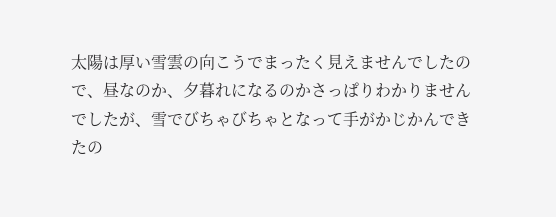太陽は厚い雪雲の向こうでまったく見えませんでしたので、昼なのか、夕暮れになるのかさっぱりわかりませんでしたが、雪でびちゃびちゃとなって手がかじかんできたの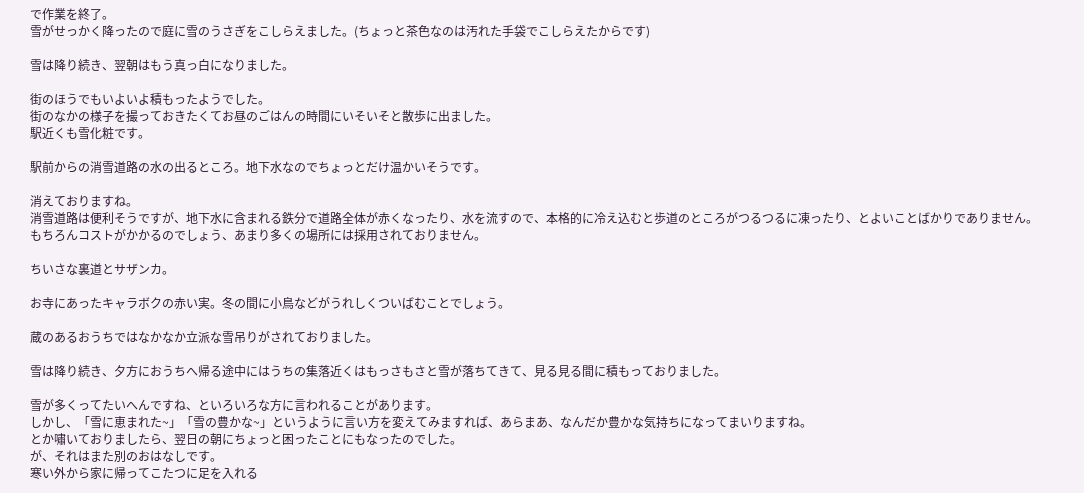で作業を終了。
雪がせっかく降ったので庭に雪のうさぎをこしらえました。(ちょっと茶色なのは汚れた手袋でこしらえたからです)

雪は降り続き、翌朝はもう真っ白になりました。

街のほうでもいよいよ積もったようでした。
街のなかの様子を撮っておきたくてお昼のごはんの時間にいそいそと散歩に出ました。
駅近くも雪化粧です。

駅前からの消雪道路の水の出るところ。地下水なのでちょっとだけ温かいそうです。

消えておりますね。
消雪道路は便利そうですが、地下水に含まれる鉄分で道路全体が赤くなったり、水を流すので、本格的に冷え込むと歩道のところがつるつるに凍ったり、とよいことばかりでありません。
もちろんコストがかかるのでしょう、あまり多くの場所には採用されておりません。

ちいさな裏道とサザンカ。

お寺にあったキャラボクの赤い実。冬の間に小鳥などがうれしくついばむことでしょう。

蔵のあるおうちではなかなか立派な雪吊りがされておりました。

雪は降り続き、夕方におうちへ帰る途中にはうちの集落近くはもっさもさと雪が落ちてきて、見る見る間に積もっておりました。

雪が多くってたいへんですね、といろいろな方に言われることがあります。
しかし、「雪に恵まれた~」「雪の豊かな~」というように言い方を変えてみますれば、あらまあ、なんだか豊かな気持ちになってまいりますね。
とか嘯いておりましたら、翌日の朝にちょっと困ったことにもなったのでした。
が、それはまた別のおはなしです。
寒い外から家に帰ってこたつに足を入れる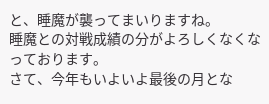と、睡魔が襲ってまいりますね。
睡魔との対戦成績の分がよろしくなくなっております。
さて、今年もいよいよ最後の月とな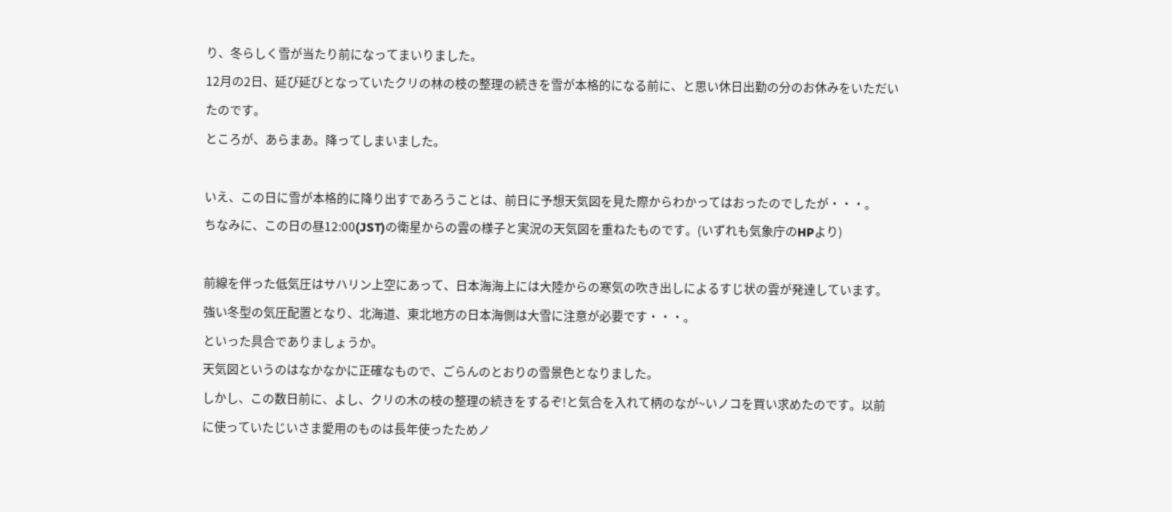り、冬らしく雪が当たり前になってまいりました。
12月の2日、延び延びとなっていたクリの林の枝の整理の続きを雪が本格的になる前に、と思い休日出勤の分のお休みをいただいたのです。
ところが、あらまあ。降ってしまいました。

いえ、この日に雪が本格的に降り出すであろうことは、前日に予想天気図を見た際からわかってはおったのでしたが・・・。
ちなみに、この日の昼12:00(JST)の衛星からの雲の様子と実況の天気図を重ねたものです。(いずれも気象庁のHPより)

前線を伴った低気圧はサハリン上空にあって、日本海海上には大陸からの寒気の吹き出しによるすじ状の雲が発達しています。強い冬型の気圧配置となり、北海道、東北地方の日本海側は大雪に注意が必要です・・・。
といった具合でありましょうか。
天気図というのはなかなかに正確なもので、ごらんのとおりの雪景色となりました。
しかし、この数日前に、よし、クリの木の枝の整理の続きをするぞ!と気合を入れて柄のなが~いノコを買い求めたのです。以前に使っていたじいさま愛用のものは長年使ったためノ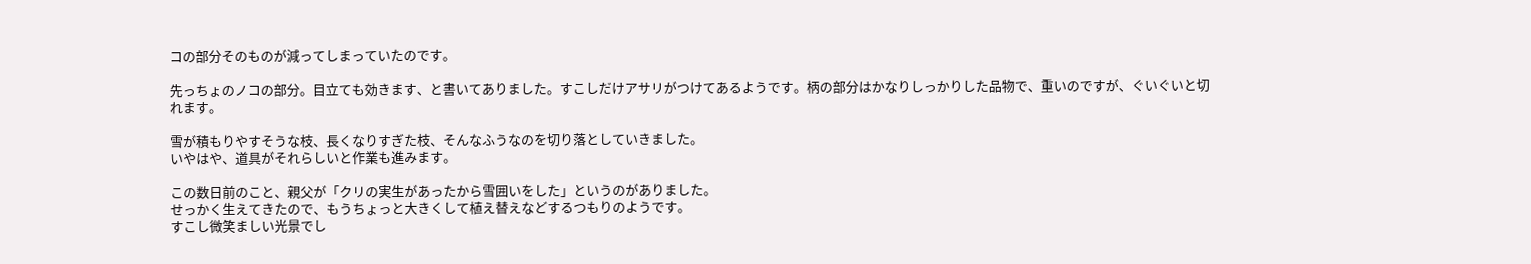コの部分そのものが減ってしまっていたのです。

先っちょのノコの部分。目立ても効きます、と書いてありました。すこしだけアサリがつけてあるようです。柄の部分はかなりしっかりした品物で、重いのですが、ぐいぐいと切れます。

雪が積もりやすそうな枝、長くなりすぎた枝、そんなふうなのを切り落としていきました。
いやはや、道具がそれらしいと作業も進みます。

この数日前のこと、親父が「クリの実生があったから雪囲いをした」というのがありました。
せっかく生えてきたので、もうちょっと大きくして植え替えなどするつもりのようです。
すこし微笑ましい光景でし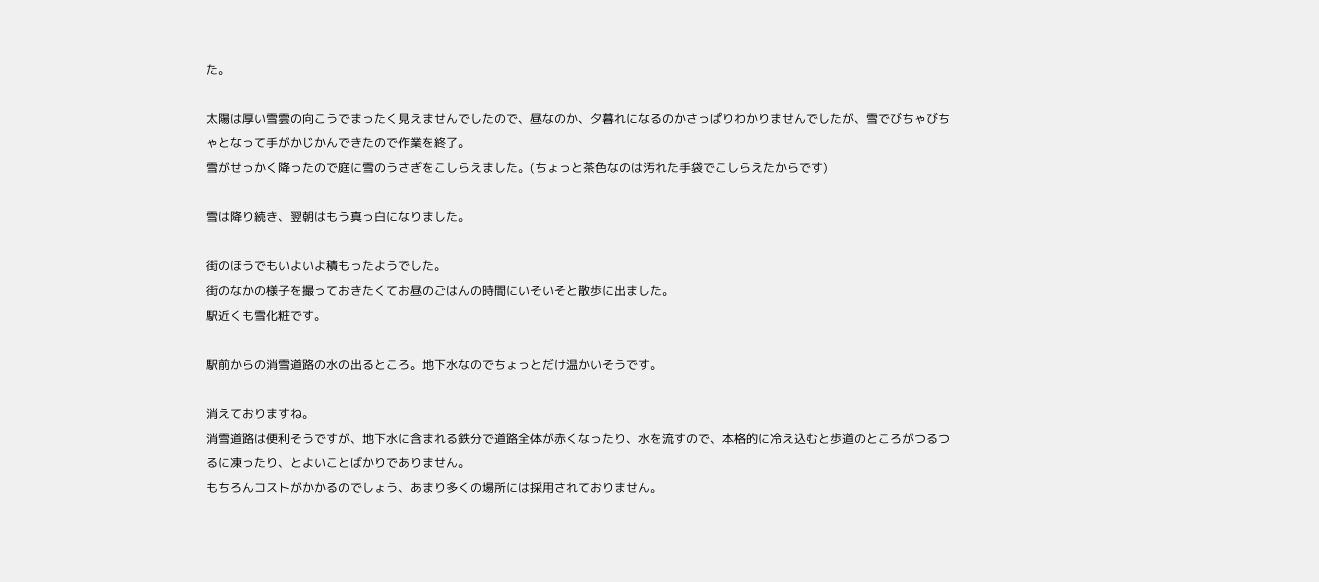た。

太陽は厚い雪雲の向こうでまったく見えませんでしたので、昼なのか、夕暮れになるのかさっぱりわかりませんでしたが、雪でびちゃびちゃとなって手がかじかんできたので作業を終了。
雪がせっかく降ったので庭に雪のうさぎをこしらえました。(ちょっと茶色なのは汚れた手袋でこしらえたからです)

雪は降り続き、翌朝はもう真っ白になりました。

街のほうでもいよいよ積もったようでした。
街のなかの様子を撮っておきたくてお昼のごはんの時間にいそいそと散歩に出ました。
駅近くも雪化粧です。

駅前からの消雪道路の水の出るところ。地下水なのでちょっとだけ温かいそうです。

消えておりますね。
消雪道路は便利そうですが、地下水に含まれる鉄分で道路全体が赤くなったり、水を流すので、本格的に冷え込むと歩道のところがつるつるに凍ったり、とよいことばかりでありません。
もちろんコストがかかるのでしょう、あまり多くの場所には採用されておりません。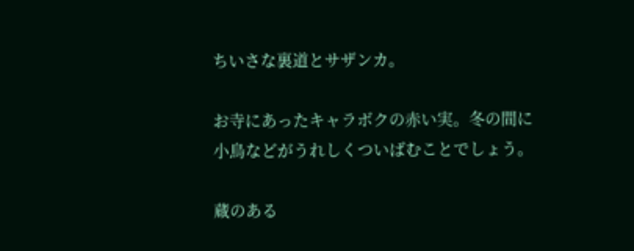ちいさな裏道とサザンカ。

お寺にあったキャラボクの赤い実。冬の間に小鳥などがうれしくついばむことでしょう。

蔵のある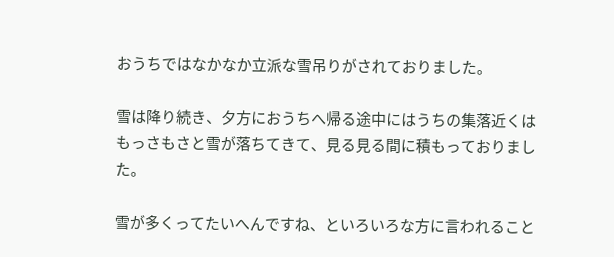おうちではなかなか立派な雪吊りがされておりました。

雪は降り続き、夕方におうちへ帰る途中にはうちの集落近くはもっさもさと雪が落ちてきて、見る見る間に積もっておりました。

雪が多くってたいへんですね、といろいろな方に言われること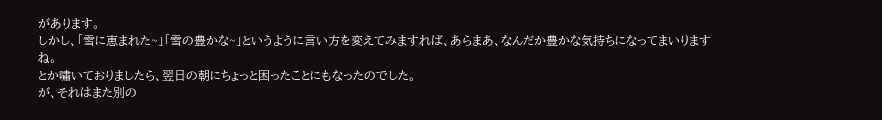があります。
しかし、「雪に恵まれた~」「雪の豊かな~」というように言い方を変えてみますれば、あらまあ、なんだか豊かな気持ちになってまいりますね。
とか嘯いておりましたら、翌日の朝にちょっと困ったことにもなったのでした。
が、それはまた別の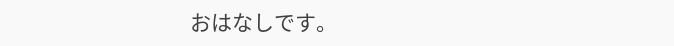おはなしです。